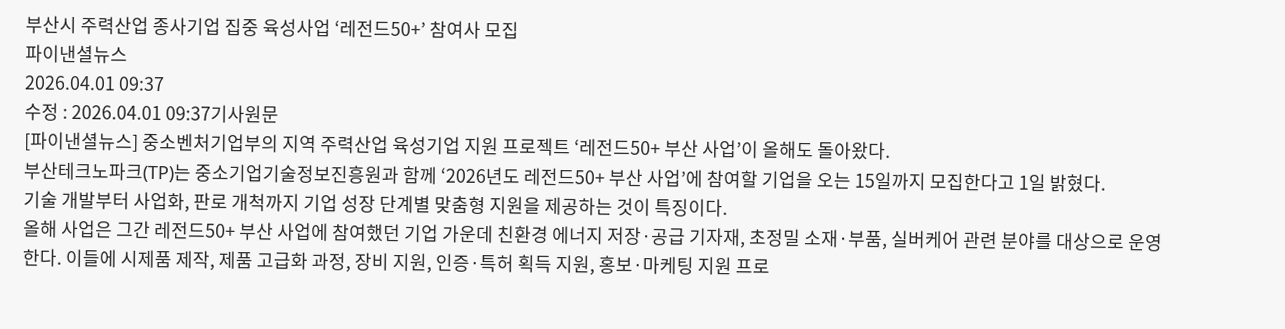부산시 주력산업 종사기업 집중 육성사업 ‘레전드50+’ 참여사 모집
파이낸셜뉴스
2026.04.01 09:37
수정 : 2026.04.01 09:37기사원문
[파이낸셜뉴스] 중소벤처기업부의 지역 주력산업 육성기업 지원 프로젝트 ‘레전드50+ 부산 사업’이 올해도 돌아왔다.
부산테크노파크(TP)는 중소기업기술정보진흥원과 함께 ‘2026년도 레전드50+ 부산 사업’에 참여할 기업을 오는 15일까지 모집한다고 1일 밝혔다.
기술 개발부터 사업화, 판로 개척까지 기업 성장 단계별 맞춤형 지원을 제공하는 것이 특징이다.
올해 사업은 그간 레전드50+ 부산 사업에 참여했던 기업 가운데 친환경 에너지 저장·공급 기자재, 초정밀 소재·부품, 실버케어 관련 분야를 대상으로 운영한다. 이들에 시제품 제작, 제품 고급화 과정, 장비 지원, 인증·특허 획득 지원, 홍보·마케팅 지원 프로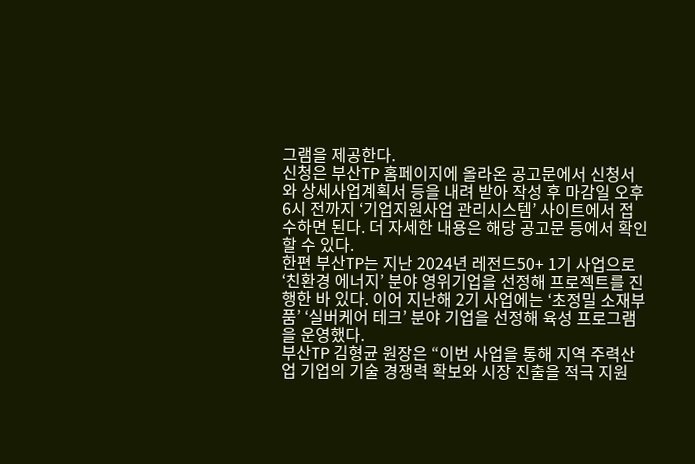그램을 제공한다.
신청은 부산TP 홈페이지에 올라온 공고문에서 신청서와 상세사업계획서 등을 내려 받아 작성 후 마감일 오후 6시 전까지 ‘기업지원사업 관리시스템’ 사이트에서 접수하면 된다. 더 자세한 내용은 해당 공고문 등에서 확인할 수 있다.
한편 부산TP는 지난 2024년 레전드50+ 1기 사업으로 ‘친환경 에너지’ 분야 영위기업을 선정해 프로젝트를 진행한 바 있다. 이어 지난해 2기 사업에는 ‘초정밀 소재부품’ ‘실버케어 테크’ 분야 기업을 선정해 육성 프로그램을 운영했다.
부산TP 김형균 원장은 “이번 사업을 통해 지역 주력산업 기업의 기술 경쟁력 확보와 시장 진출을 적극 지원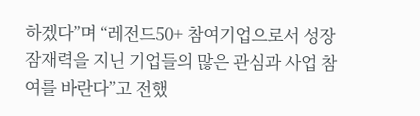하겠다”며 “레전드50+ 참여기업으로서 성장 잠재력을 지닌 기업들의 많은 관심과 사업 참여를 바란다”고 전했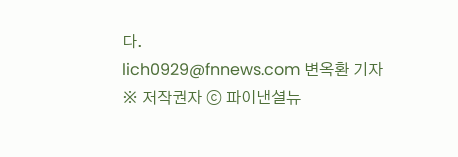다.
lich0929@fnnews.com 변옥환 기자
※ 저작권자 ⓒ 파이낸셜뉴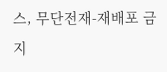스, 무단전재-재배포 금지